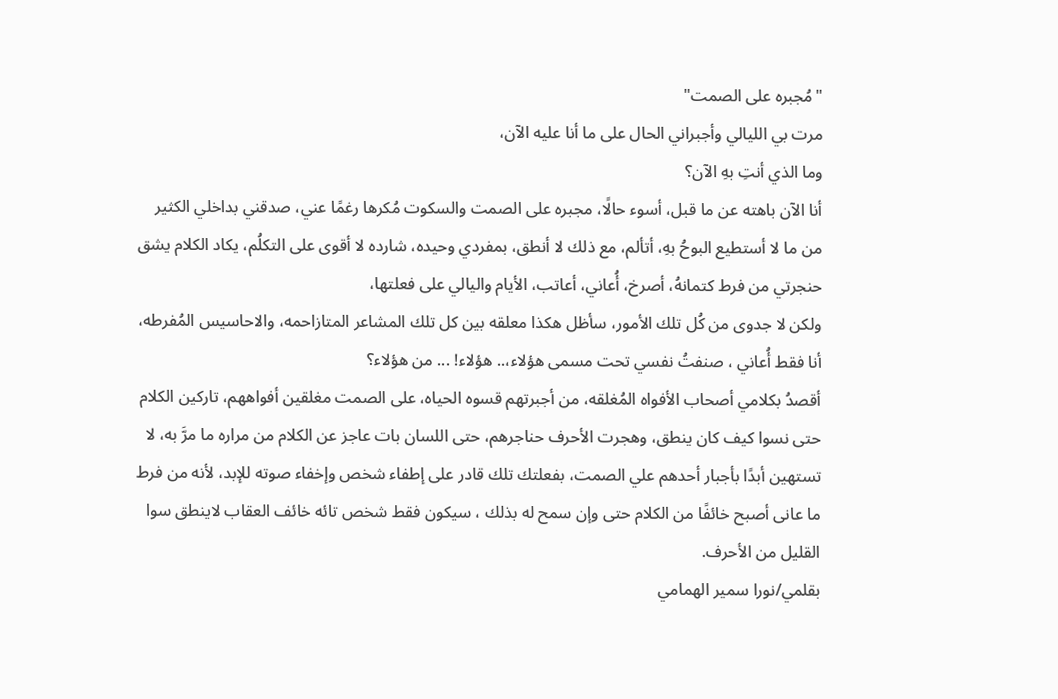"مُجبره على الصمت"
مرت بي الليالي وأجبراني الحال على ما أنا عليه الآن،
وما الذي أنتِ بهِ الآن؟
أنا الآن باهته عن ما قبل، أسوء حالًا، مجبره على الصمت والسكوت مُكرها رغمًا عني، صدقني بداخلي الكثير من ما لا أستطيع البوحُ بهِ، أتألم، مع ذلك لا أنطق، بمفردي وحيده، شارده لا أقوى على التكلُم، يكاد الكلام يشق حنجرتي من فرط كتمانهُ، أصرخ، أُعاني، أعاتب، الأيام واليالي على فعلتها،
ولكن لا جدوى من كُل تلك الأمور، سأظل هكذا معلقه بين كل تلك المشاعر المتازاحمه، والاحاسيس المُفرطه، أنا فقط أُعاني ، صنفتُ نفسي تحت مسمى هؤلاء،.. هؤلاء! ... من هؤلاء؟
أقصدُ بكلامي أصحاب الأفواه المُغلقه، من أجبرتهم قسوه الحياه، على الصمت مغلقين أفواههم، تاركين الكلام حتى نسوا كيف كان ينطق، وهجرت الأحرف حناجرهم، حتى اللسان بات عاجز عن الكلام من مراره ما مرَّ به، لا تستهين أبدًا بأجبار أحدهم علي الصمت، بفعلتك تلك قادر على إطفاء شخص وإخفاء صوته للإبد، لأنه من فرط ما عانى أصبح خائفًا من الكلام حتى وإن سمح له بذلك ، سيكون فقط شخص تائه خائف العقاب لاينطق سوا القليل من الأحرف.
بقلمي/نورا سمير الهمامي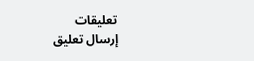تعليقات
إرسال تعليق